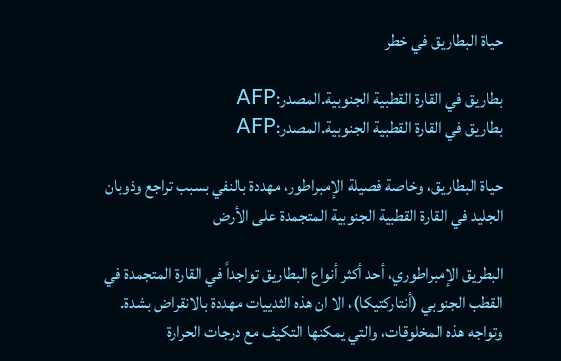حياة البطاريق في خطر

بطاريق في القارة القطبية الجنوبية.المصدر:AFP
بطاريق في القارة القطبية الجنوبية.المصدر:AFP

حياة البطاريق، وخاصة فصيلة الإمبراطور، مهددة بالنفي بسبب تراجع وذوبان الجليد في القارة القطبية الجنوبية المتجمدة على الأرض

البطريق الإمبراطوري، أحد أكثر أنواع البطاريق تواجداً في القارة المتجمدة في القطب الجنوبي (أنتاركتيكا)، الا ان هذه الثدييات مهددة بالانقراض بشدة. وتواجه هذه المخلوقات، والتي يمكنها التكيف مع درجات الحرارة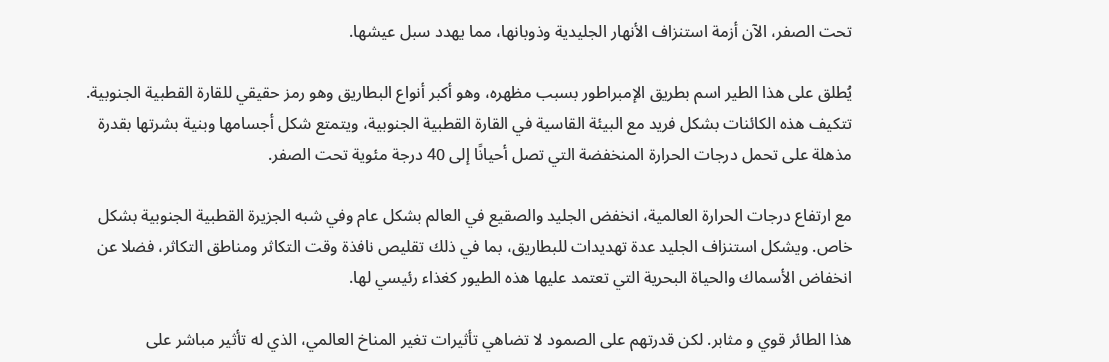تحت الصفر، الآن أزمة استنزاف الأنهار الجليدية وذوبانها، مما يهدد سبل عيشها.

يُطلق على هذا الطير اسم بطريق الإمبراطور بسبب مظهره، وهو أكبر أنواع البطاريق وهو رمز حقيقي للقارة القطبية الجنوبية. تتكيف هذه الكائنات بشكل فريد مع البيئة القاسية في القارة القطبية الجنوبية، ويتمتع شكل أجسامها وبنية بشرتها بقدرة مذهلة على تحمل درجات الحرارة المنخفضة التي تصل أحيانًا إلى 40 درجة مئوية تحت الصفر.

مع ارتفاع درجات الحرارة العالمية، انخفض الجليد والصقيع في العالم بشكل عام وفي شبه الجزيرة القطبية الجنوبية بشكل خاص. ويشكل استنزاف الجليد عدة تهديدات للبطاريق، بما في ذلك تقليص نافذة وقت التكاثر ومناطق التكاثر، فضلا عن انخفاض الأسماك والحياة البحرية التي تعتمد عليها هذه الطيور كغذاء رئيسي لها.

هذا الطائر قوي و مثابر. لكن قدرتهم على الصمود لا تضاهي تأثيرات تغير المناخ العالمي، الذي له تأثير مباشر على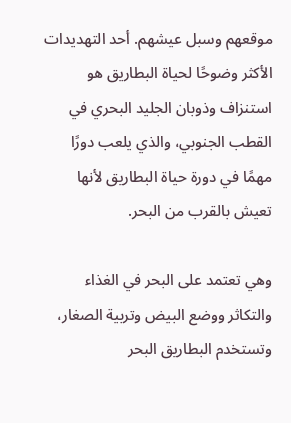موقعهم وسبل عيشهم. أحد التهديدات الأكثر وضوحًا لحياة البطاريق هو استنزاف وذوبان الجليد البحري في القطب الجنوبي، والذي يلعب دورًا مهمًا في دورة حياة البطاريق لأنها تعيش بالقرب من البحر.

وهي تعتمد على البحر في الغذاء والتكاثر ووضع البيض وتربية الصغار، وتستخدم البطاريق البحر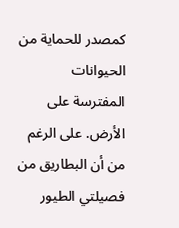كمصدر للحماية من الحيوانات المفترسة على الأرض. على الرغم من أن البطاريق من فصيلتي الطيور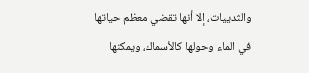والثدييات، إلا أنها تقضي معظم حياتها في الماء وحولها كالأسماك، ويمكنها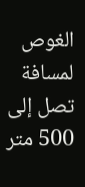الغوص لمسافة تصل إلى 500 متر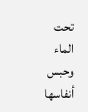تحت الماء وحبس أنفاسها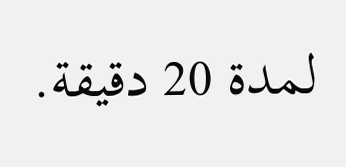لمدة 20 دقيقة.